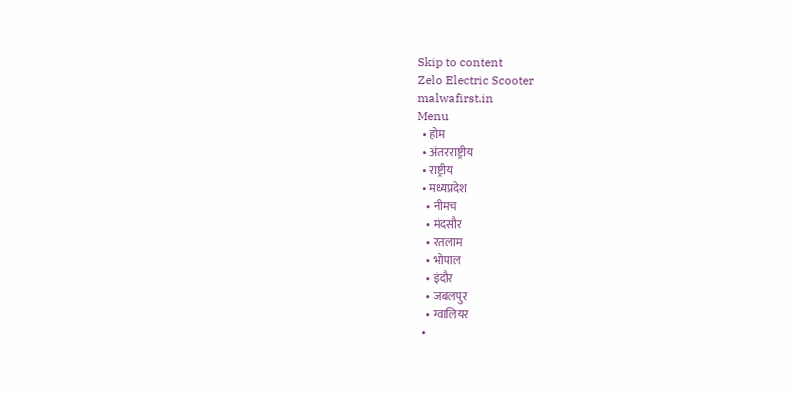Skip to content
Zelo Electric Scooter
malwafirst.in
Menu
  • होम
  • अंतरराष्ट्रीय
  • राष्ट्रीय
  • मध्यप्रदेश
    • नीमच
    • मंदसौर
    • रतलाम
    • भोपाल
    • इंदौर
    • जबलपुर
    • ग्वालियर
  •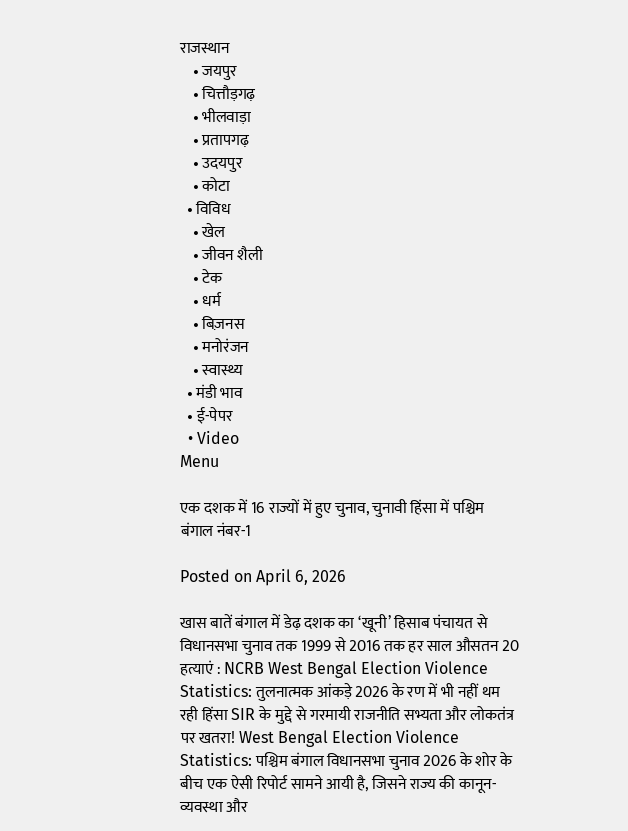राजस्थान
    • जयपुर
    • चित्तौड़गढ़
    • भीलवाड़ा
    • प्रतापगढ़
    • उदयपुर
    • कोटा
  • विविध
    • खेल
    • जीवन शैली
    • टेक
    • धर्म
    • बिज़नस
    • मनोरंजन
    • स्वास्थ्य
  • मंडी भाव
  • ई-पेपर
  • Video
Menu

एक दशक में 16 राज्यों में हुए चुनाव, चुनावी हिंसा में पश्चिम बंगाल नंबर-1

Posted on April 6, 2026

खास बातें बंगाल में डेढ़ दशक का ‘खूनी’ हिसाब पंचायत से विधानसभा चुनाव तक 1999 से 2016 तक हर साल औसतन 20 हत्याएं : NCRB West Bengal Election Violence Statistics: तुलनात्मक आंकड़े 2026 के रण में भी नहीं थम रही हिंसा SIR के मुद्दे से गरमायी राजनीति सभ्यता और लोकतंत्र पर खतरा! West Bengal Election Violence Statistics: पश्चिम बंगाल विधानसभा चुनाव 2026 के शोर के बीच एक ऐसी रिपोर्ट सामने आयी है, जिसने राज्य की कानून-व्यवस्था और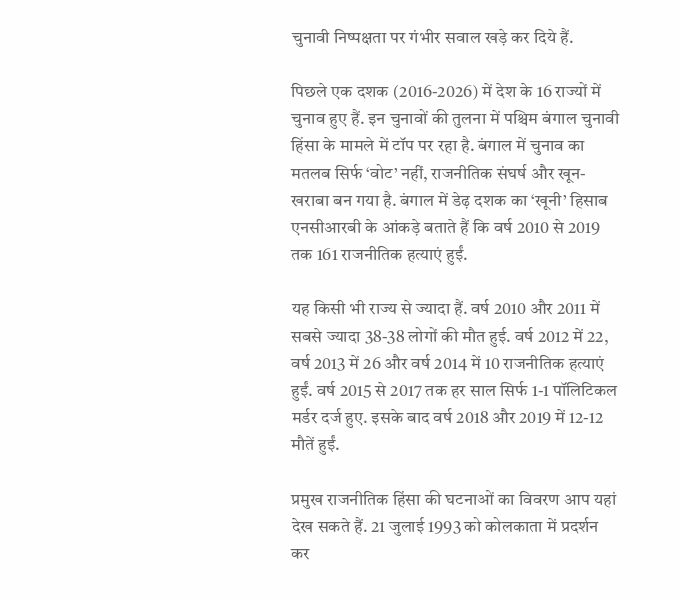चुनावी निष्पक्षता पर गंभीर सवाल खड़े कर दिये हैं.

पिछले एक दशक (2016-2026) में देश के 16 राज्यों में चुनाव हुए हैं. इन चुनावों की तुलना में पश्चिम बंगाल चुनावी हिंसा के मामले में टॉप पर रहा है. बंगाल में चुनाव का मतलब सिर्फ ‘वोट’ नहीं, राजनीतिक संघर्ष और खून-खराबा बन गया है. बंगाल में डेढ़ दशक का ‘खूनी’ हिसाब एनसीआरबी के आंकड़े बताते हैं कि वर्ष 2010 से 2019 तक 161 राजनीतिक हत्याएं हुईं.

यह किसी भी राज्य से ज्यादा हैं. वर्ष 2010 और 2011 में सबसे ज्यादा 38-38 लोगों की मौत हुई. वर्ष 2012 में 22, वर्ष 2013 में 26 और वर्ष 2014 में 10 राजनीतिक हत्याएं हुईं. वर्ष 2015 से 2017 तक हर साल सिर्फ 1-1 पॉलिटिकल मर्डर दर्ज हुए. इसके बाद वर्ष 2018 और 2019 में 12-12 मौतें हुईं.

प्रमुख राजनीतिक हिंसा की घटनाओं का विवरण आप यहां देख सकते हैं. 21 जुलाई 1993 को कोलकाता में प्रदर्शन कर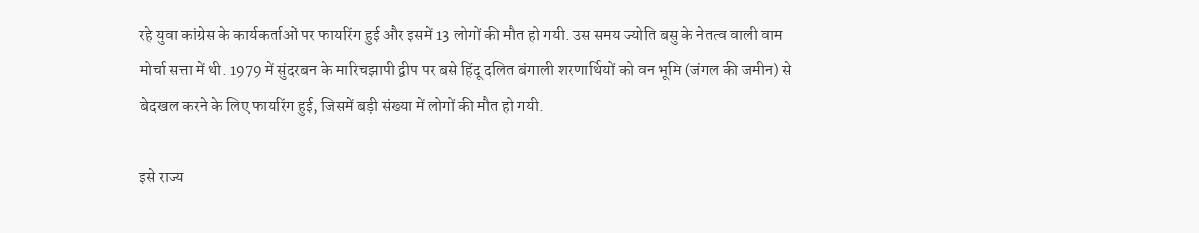रहे युवा कांग्रेस के कार्यकर्ताओं पर फायरिंग हुई और इसमें 13 लोगों की मौत हो गयी. उस समय ज्योति बसु के नेतत्व वाली वाम मोर्चा सत्ता में थी. 1979 में सुंदरबन के मारिचझापी द्वीप पर बसे हिंदू दलित बंगाली शरणार्थियों को वन भूमि (जंगल की जमीन) से बेदखल करने के लिए फायरिंग हुई, जिसमें बड़ी संख्या में लोगों की मौत हो गयी.

इसे राज्य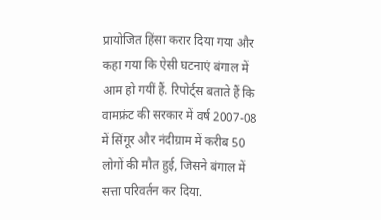प्रायोजित हिंसा करार दिया गया और कहा गया कि ऐसी घटनाएं बंगाल में आम हो गयीं हैं. रिपोर्ट्स बताते हैं कि वामफ्रंट की सरकार में वर्ष 2007-08 में सिंगूर और नंदीग्राम में करीब 50 लोगों की मौत हुई, जिसने बंगाल में सत्ता परिवर्तन कर दिया.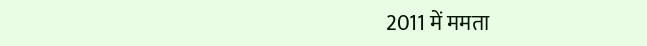2011 में ममता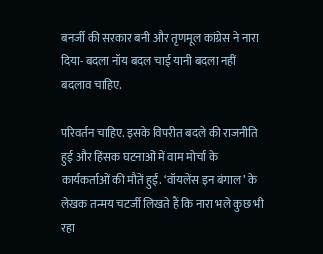बनर्जी की सरकार बनी और तृणमूल कांग्रेस ने नारा दिया- बदला नॉय बदल चाई यानी बदला नहीं बदलाव चाहिए.

परिवर्तन चाहिए. इसके विपरीत बदले की राजनीति हुई और हिंसक घटनाओं में वाम मोर्चा के कार्यकर्ताओं की मौतें हुईं. ‘वॉयलेंस इन बंगाल’ के लेखक तन्मय चटर्जी लिखते हैं कि नारा भले कुछ भी रहा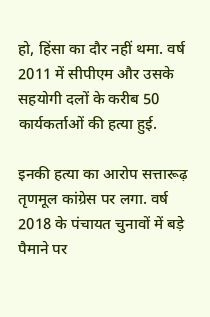हो, हिंसा का दौर नहीं थमा. वर्ष 2011 में सीपीएम और उसके सहयोगी दलों के करीब 50 कार्यकर्ताओं की हत्या हुई.

इनकी हत्या का आरोप सत्तारूढ़ तृणमूल कांग्रेस पर लगा. वर्ष 2018 के पंचायत चुनावों में बड़े पैमाने पर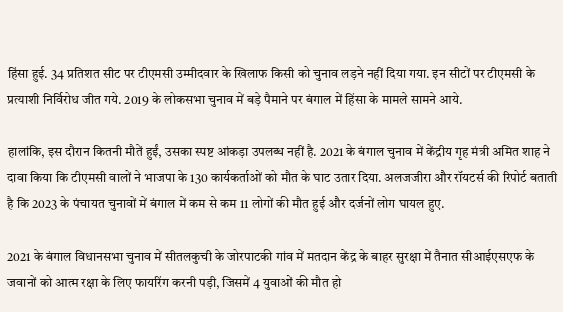हिंसा हुई. 34 प्रतिशत सीट पर टीएमसी उम्मीदवार के खिलाफ किसी को चुनाव लड़ने नहीं दिया गया. इन सीटों पर टीएमसी के प्रत्याशी निर्विरोध जीत गये. 2019 के लोकसभा चुनाव में बड़े पैमाने पर बंगाल में हिंसा के मामले सामने आये.

हालांकि, इस दौरान कितनी मौतें हुईं, उसका स्पष्ट आंकड़ा उपलब्ध नहीं है. 2021 के बंगाल चुनाव में केंद्रीय गृह मंत्री अमित शाह ने दावा किया कि टीएमसी वालों ने भाजपा के 130 कार्यकर्ताओं को मौत के घाट उतार दिया. अलजजीरा और रॉयटर्स की रिपोर्ट बताती है कि 2023 के पंचायत चुनावों में बंगाल में कम से कम 11 लोगों की मौत हुई और दर्जनों लोग घायल हुए.

2021 के बंगाल विधानसभा चुनाव में सीतलकुची के जोरपाटकी गांव में मतदान केंद्र के बाहर सुरक्षा में तैनात सीआईएसएफ के जवानों को आत्म रक्षा के लिए फायरिंग करनी पड़ी, जिसमें 4 युवाओं की मौत हो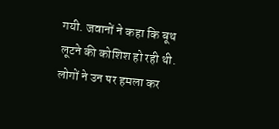गयी. जवानों ने कहा कि बूथ लूटने की कोशिश हो रही थी. लोगों ने उन पर हमला कर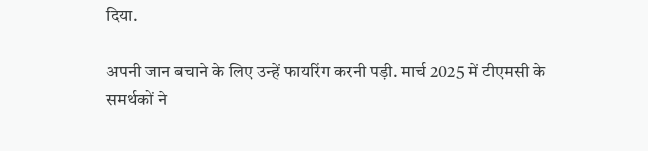दिया.

अपनी जान बचाने के लिए उन्हें फायरिंग करनी पड़ी. मार्च 2025 में टीएमसी के समर्थकों ने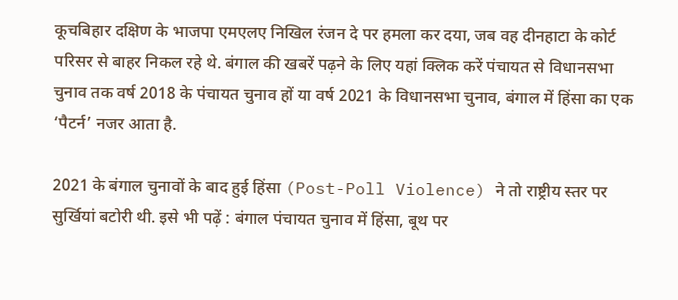कूचबिहार दक्षिण के भाजपा एमएलए निखिल रंजन दे पर हमला कर दया, जब वह दीनहाटा के कोर्ट परिसर से बाहर निकल रहे थे. बंगाल की खबरें पढ़ने के लिए यहां क्लिक करें पंचायत से विधानसभा चुनाव तक वर्ष 2018 के पंचायत चुनाव हों या वर्ष 2021 के विधानसभा चुनाव, बंगाल में हिंसा का एक ‘पैटर्न’ नजर आता है.

2021 के बंगाल चुनावों के बाद हुई हिंसा (Post-Poll Violence) ने तो राष्ट्रीय स्तर पर सुर्खियां बटोरी थी. इसे भी पढ़ें : बंगाल पंचायत चुनाव में हिंसा, बूथ पर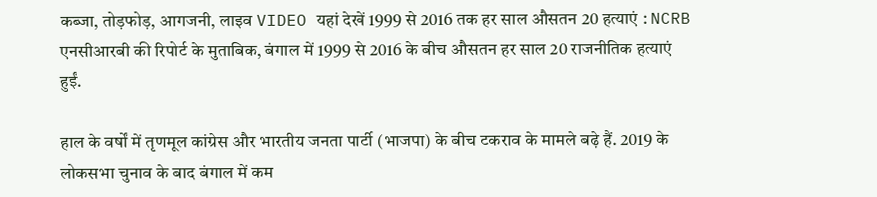कब्जा, तोड़फोड़, आगजनी, लाइव VIDEO यहां देखें 1999 से 2016 तक हर साल औसतन 20 हत्याएं : NCRB एनसीआरबी की रिपोर्ट के मुताबिक, बंगाल में 1999 से 2016 के बीच औसतन हर साल 20 राजनीतिक हत्याएं हुईं.

हाल के वर्षों में तृणमूल कांग्रेस और भारतीय जनता पार्टी (भाजपा) के बीच टकराव के मामले बढ़े हैं. 2019 के लोकसभा चुनाव के बाद बंगाल में कम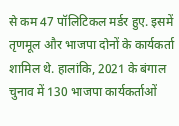से कम 47 पॉलिटिकल मर्डर हुए. इसमें तृणमूल और भाजपा दोनों के कार्यकर्ता शामिल थे. हालांकि, 2021 के बंगाल चुनाव में 130 भाजपा कार्यकर्ताओं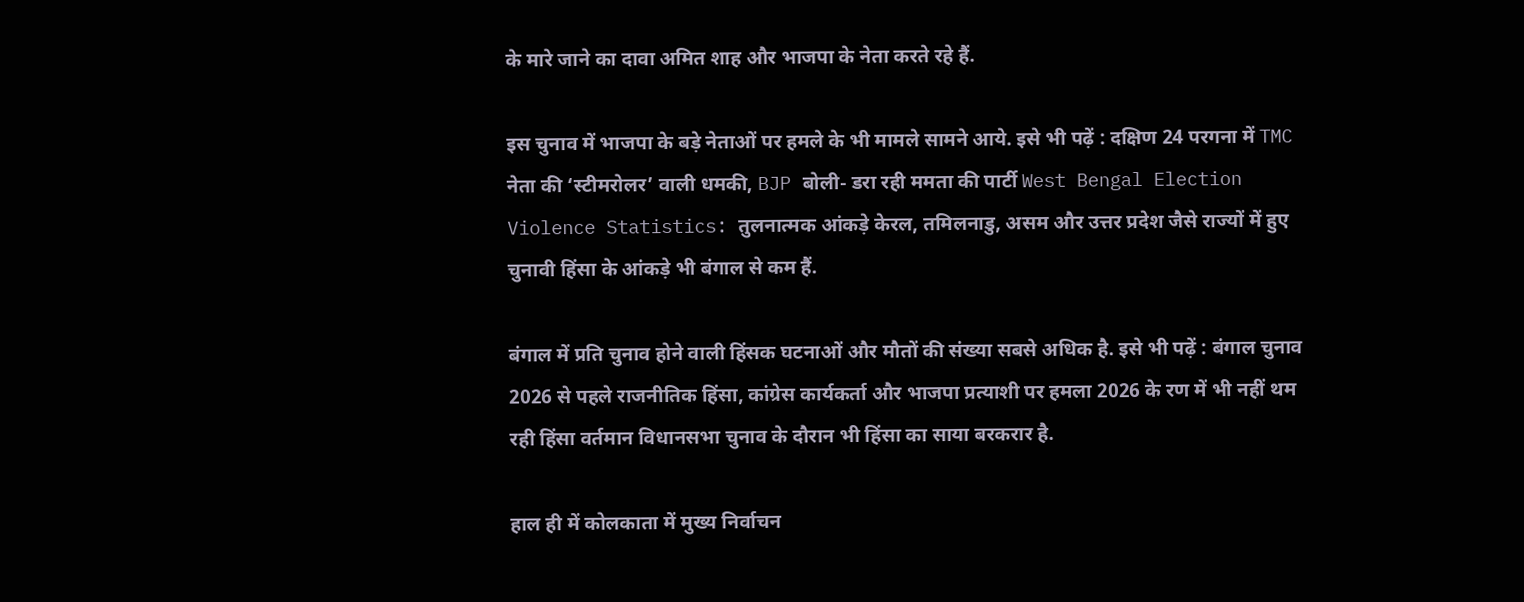के मारे जाने का दावा अमित शाह और भाजपा के नेता करते रहे हैं.

इस चुनाव में भाजपा के बड़े नेताओं पर हमले के भी मामले सामने आये. इसे भी पढ़ें : दक्षिण 24 परगना में TMC नेता की ‘स्टीमरोलर’ वाली धमकी, BJP बोली- डरा रही ममता की पार्टी West Bengal Election Violence Statistics: तुलनात्मक आंकड़े केरल, तमिलनाडु, असम और उत्तर प्रदेश जैसे राज्यों में हुए चुनावी हिंसा के आंकड़े भी बंगाल से कम हैं.

बंगाल में प्रति चुनाव होने वाली हिंसक घटनाओं और मौतों की संख्या सबसे अधिक है. इसे भी पढ़ें : बंगाल चुनाव 2026 से पहले राजनीतिक हिंसा, कांग्रेस कार्यकर्ता और भाजपा प्रत्याशी पर हमला 2026 के रण में भी नहीं थम रही हिंसा वर्तमान विधानसभा चुनाव के दौरान भी हिंसा का साया बरकरार है.

हाल ही में कोलकाता में मुख्य निर्वाचन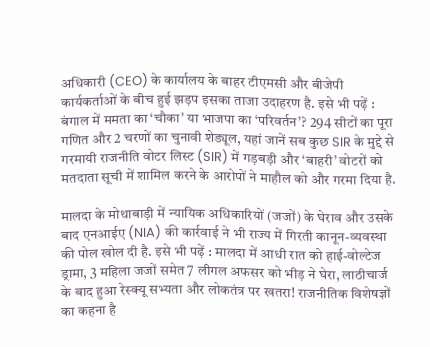अधिकारी (CEO) के कार्यालय के बाहर टीएमसी और बीजेपी कार्यकर्ताओं के बीच हुई झड़प इसका ताजा उदाहरण है. इसे भी पढ़ें : बंगाल में ममता का ‘चौका’ या भाजपा का ‘परिवर्तन’? 294 सीटों का पूरा गणित और 2 चरणों का चुनावी शेड्यूल, यहां जानें सब कुछ SIR के मुद्दे से गरमायी राजनीति वोटर लिस्ट (SIR) में गड़बड़ी और ‘बाहरी’ वोटरों को मतदाता सूची में शामिल करने के आरोपों ने माहौल को और गरमा दिया है.

मालदा के मोथाबाड़ी में न्यायिक अधिकारियों (जजों) के घेराव और उसके बाद एनआईए (NIA) की कार्रवाई ने भी राज्य में गिरती कानून-व्यवस्था की पोल खोल दी है. इसे भी पढ़ें : मालदा में आधी रात को हाई-वोल्टेज ड्रामा, 3 महिला जजों समेत 7 लीगल अफसर को भीड़ ने घेरा, लाठीचार्ज के बाद हुआ रेस्क्यू सभ्यता और लोकतंत्र पर खतरा! राजनीतिक विशेषज्ञों का कहना है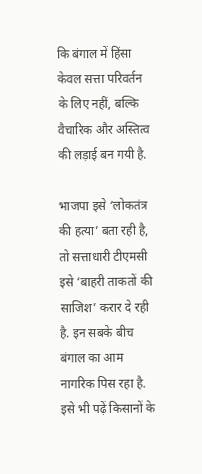कि बंगाल में हिंसा केवल सत्ता परिवर्तन के लिए नहीं, बल्कि वैचारिक और अस्तित्व की लड़ाई बन गयी है.

भाजपा इसे ‘लोकतंत्र की हत्या’ बता रही है, तो सत्ताधारी टीएमसी इसे ‘बाहरी ताकतों की साजिश’ करार दे रही है. इन सबके बीच बंगाल का आम नागरिक पिस रहा है. इसे भी पढ़ें किसानों के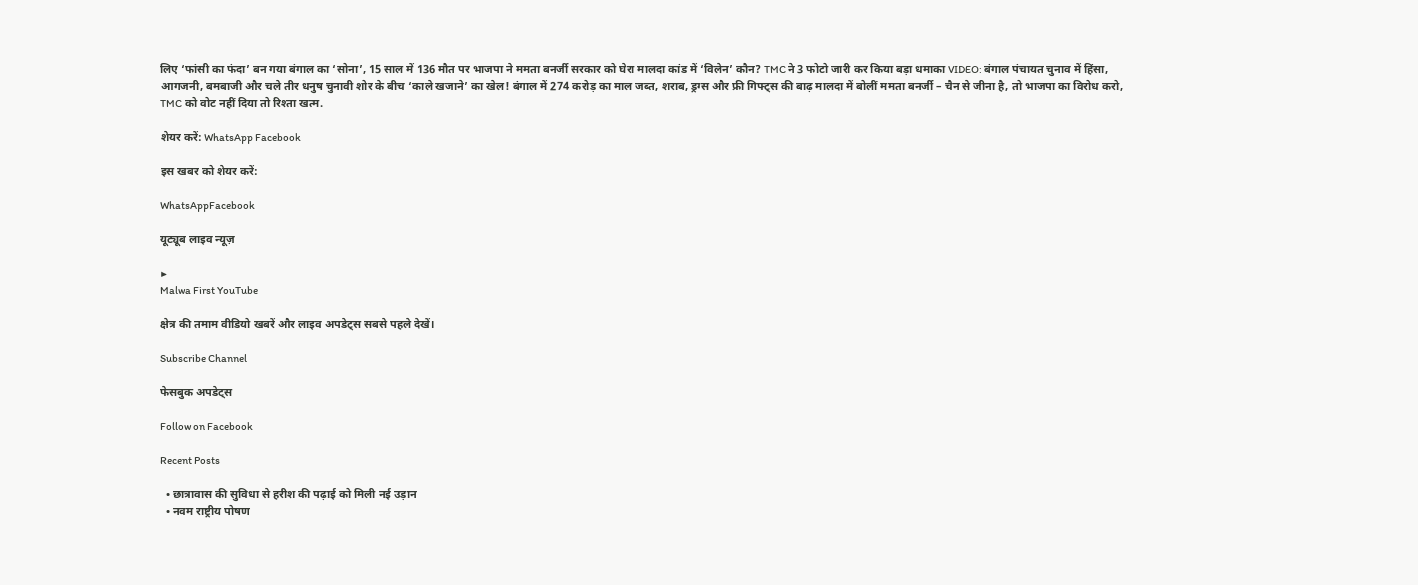लिए ‘फांसी का फंदा’ बन गया बंगाल का ‘सोना’, 15 साल में 136 मौत पर भाजपा ने ममता बनर्जी सरकार को घेरा मालदा कांड में ‘विलेन’ कौन? TMC ने 3 फोटो जारी कर किया बड़ा धमाका VIDEO: बंगाल पंचायत चुनाव में हिंसा, आगजनी, बमबाजी और चले तीर धनुष चुनावी शोर के बीच ‘काले खजाने’ का खेल! बंगाल में 274 करोड़ का माल जब्त, शराब, ड्रग्स और फ्री गिफ्ट्स की बाढ़ मालदा में बोलीं ममता बनर्जी – चैन से जीना है, तो भाजपा का विरोध करो, TMC को वोट नहीं दिया तो रिश्ता खत्म.

शेयर करें: WhatsApp Facebook

इस खबर को शेयर करें:

WhatsAppFacebook

यूट्यूब लाइव न्यूज़

▶
Malwa First YouTube

क्षेत्र की तमाम वीडियो खबरें और लाइव अपडेट्स सबसे पहले देखें।

Subscribe Channel

फेसबुक अपडेट्स

Follow on Facebook

Recent Posts

  • छात्रावास की सुविधा से हरीश की पढ़ाई को मिली नई उड़ान
  • नवम राष्ट्रीय पोषण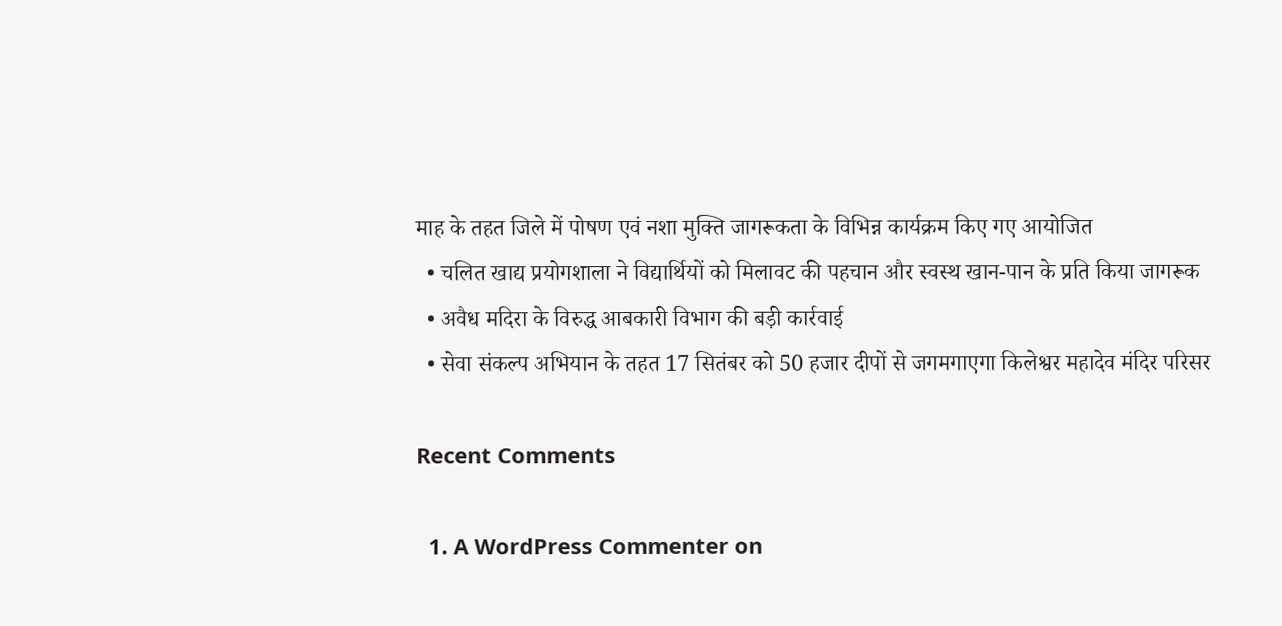माह के तहत जिले में पोषण एवं नशा मुक्ति जागरूकता के विभिन्न कार्यक्रम किए गए आयोजित
  • चलित खाद्य प्रयोगशाला ने विद्यार्थियों को मिलावट की पहचान और स्वस्थ खान-पान के प्रति किया जागरूक
  • अवैध मदिरा के विरुद्ध आबकारी विभाग की बड़ी कार्रवाई
  • सेवा संकल्प अभियान के तहत 17 सितंबर को 50 हजार दीपों से जगमगाएगा किलेश्वर महादेव मंदिर परिसर

Recent Comments

  1. A WordPress Commenter on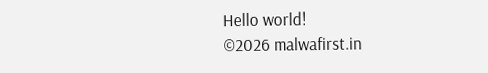Hello world!
©2026 malwafirst.in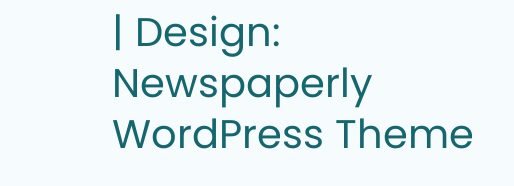| Design: Newspaperly WordPress Theme